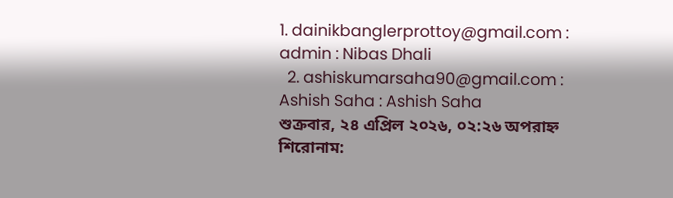1. dainikbanglerprottoy@gmail.com : admin : Nibas Dhali
  2. ashiskumarsaha90@gmail.com : Ashish Saha : Ashish Saha
শুক্রবার, ২৪ এপ্রিল ২০২৬, ০২:২৬ অপরাহ্ন
শিরোনাম: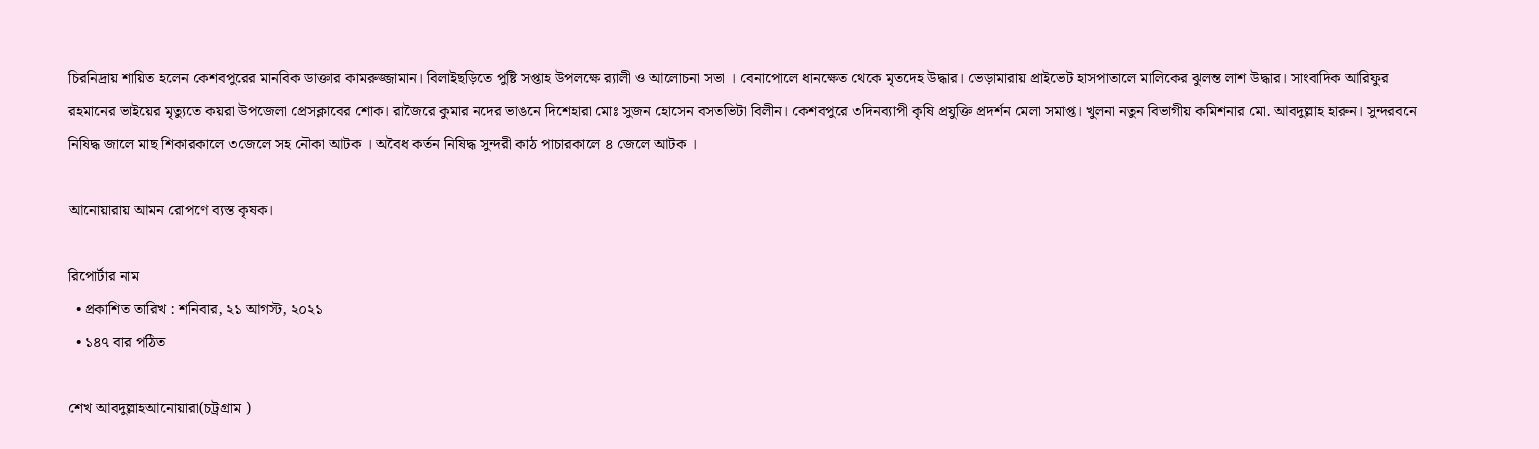চিরনিদ্রায় শায়িত হলেন কেশবপুরের মানবিক ডাক্তার কামরুজ্জামান। বিলাইছড়িতে পুষ্টি সপ্তাহ উপলক্ষে র‍্যালী ও আলোচনা সভা । বেনাপোলে ধানক্ষেত থেকে মৃতদেহ উদ্ধার। ভেড়ামারায় প্রাইভেট হাসপাতালে মালিকের ঝুলন্ত লাশ উদ্ধার। সাংবাদিক আরিফুর রহমানের ভাইয়ের মৃত্যুতে কয়রা উপজেলা প্রেসক্লাবের শোক। রাজৈরে কুমার নদের ভাঙনে দিশেহারা মোঃ সুজন হোসেন বসতভিটা বিলীন। কেশবপুরে ৩দিনব্যাপী কৃষি প্রযুক্তি প্রদর্শন মেলা সমাপ্ত। খুলনা নতুন বিভাগীয় কমিশনার মো. আবদুল্লাহ হারুন। সুন্দরবনে নিষিদ্ধ জালে মাছ শিকারকালে ৩জেলে সহ নৌকা আটক । অবৈধ কর্তন নিষিদ্ধ সুন্দরী কাঠ পাচারকালে ৪ জেলে আটক ।

আনোয়ারায় আমন রোপণে ব্যস্ত কৃষক।

রিপোর্টার নাম
  • প্রকাশিত তারিখ : শনিবার, ২১ আগস্ট, ২০২১
  • ১৪৭ বার পঠিত

শেখ আবদুল্লাহআনোয়ারা(চট্রগ্রাম )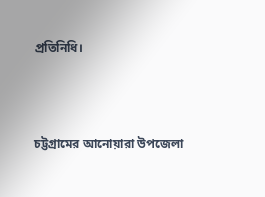প্রতিনিধি।



চট্টগ্রামের আনোয়ারা উপজেলা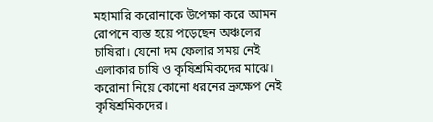মহামারি করোনাকে উপেক্ষা করে আমন রোপনে ব্যস্ত হয়ে পড়েছেন অঞ্চলের চাষিরা। যেনো দম ফেলার সময় নেই এলাকার চাষি ও কৃষিশ্রমিকদের মাঝে। করোনা নিয়ে কোনো ধরনের ভ্রুক্ষেপ নেই কৃষিশ্রমিকদের।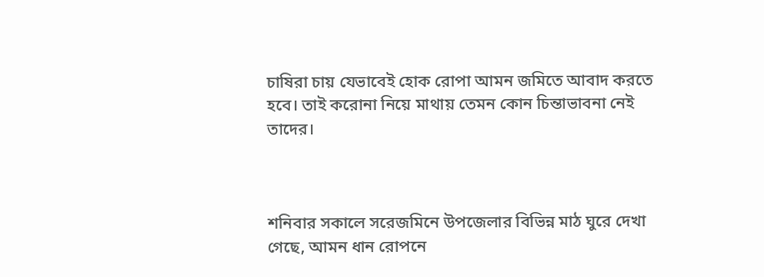চাষিরা চায় যেভাবেই হোক রোপা আমন জমিতে আবাদ করতে হবে। তাই করোনা নিয়ে মাথায় তেমন কোন চিন্তাভাবনা নেই তাদের।



শনিবার সকালে সরেজমিনে উপজেলার বিভিন্ন মাঠ ঘুরে দেখা গেছে, আমন ধান রোপনে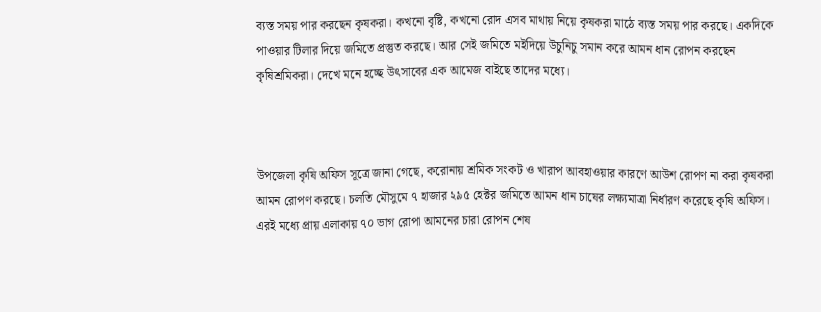ব্যস্ত সময় পার করছেন কৃষকরা। কখনো বৃষ্টি, কখনো রোদ এসব মাথায় নিয়ে কৃষকরা মাঠে ব্যস্ত সময় পার করছে। একদিকে পাওয়ার টিলার দিয়ে জমিতে প্রস্তুত করছে। আর সেই জমিতে মইদিয়ে উচুনিচু সমান করে আমন ধান রোপন করছেন কৃষিশ্রমিকরা। দেখে মনে হচ্ছে উৎসাবের এক আমেজ বাইছে তাদের মধ্যে।



উপজেলা কৃষি অফিস সূত্রে জানা গেছে, করোনায় শ্রমিক সংকট ও খারাপ আবহাওয়ার কারণে আউশ রোপণ না করা কৃষকরা আমন রোপণ করছে। চলতি মৌসুমে ৭ হাজার ২৯৫ হেক্টর জমিতে আমন ধান চাষের লক্ষ্যমাত্রা নির্ধারণ করেছে কৃষি অফিস। এরই মধ্যে প্রায় এলাকায় ৭০ ভাগ রোপা আমনের চারা রোপন শেষ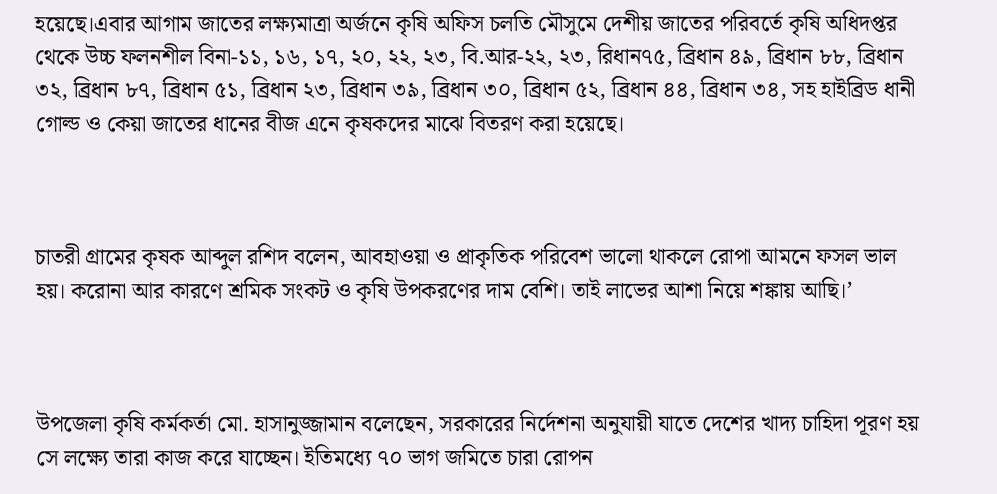হয়েছে।এবার আগাম জাতের লক্ষ্যমাত্রা অর্জনে কৃষি অফিস চলতি মৌসুমে দেশীয় জাতের পরিবর্তে কৃষি অধিদপ্তর থেকে উচ্চ ফলনশীল বিনা-১১, ১৬, ১৭, ২০, ২২, ২৩, বি.আর-২২, ২৩, রিধান৭৫, ব্রিধান ৪৯, ব্রিধান ৮৮, ব্রিধান ৩২, ব্রিধান ৮৭, ব্রিধান ৫১, ব্রিধান ২৩, ব্রিধান ৩৯, ব্রিধান ৩০, ব্রিধান ৫২, ব্রিধান ৪৪, ব্রিধান ৩৪, সহ হাইব্রিড ধানী গোল্ড ও কেয়া জাতের ধানের বীজ এনে কৃষকদের মাঝে বিতরণ করা হয়েছে।



চাতরী গ্রামের কৃষক আব্দুল রশিদ বলেন, আবহাওয়া ও প্রাকৃতিক পরিবেশ ভালো থাকলে রোপা আমনে ফসল ভাল হয়। করোনা আর কারণে শ্রমিক সংকট ও কৃষি উপকরণের দাম বেশি। তাই লাভের আশা নিয়ে শঙ্কায় আছি।’



উপজেলা কৃষি কর্মকর্তা মো. হাসানুজ্জামান বলেছেন, সরকারের নির্দেশনা অনুযায়ী যাতে দেশের খাদ্য চাহিদা পূরণ হয় সে লক্ষ্যে তারা কাজ করে যাচ্ছেন। ইতিমধ্যে ৭০ ভাগ জমিতে চারা রোপন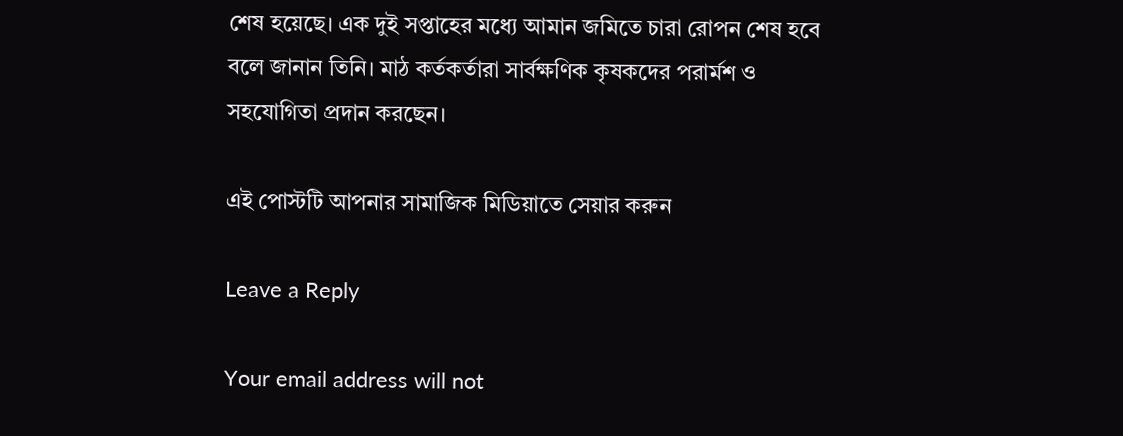শেষ হয়েছে। এক দুই সপ্তাহের মধ্যে আমান জমিতে চারা রোপন শেষ হবে বলে জানান তিনি। মাঠ কর্তকর্তারা সার্বক্ষণিক কৃষকদের পরার্মশ ও সহযোগিতা প্রদান করছেন।

এই পোস্টটি আপনার সামাজিক মিডিয়াতে সেয়ার করুন

Leave a Reply

Your email address will not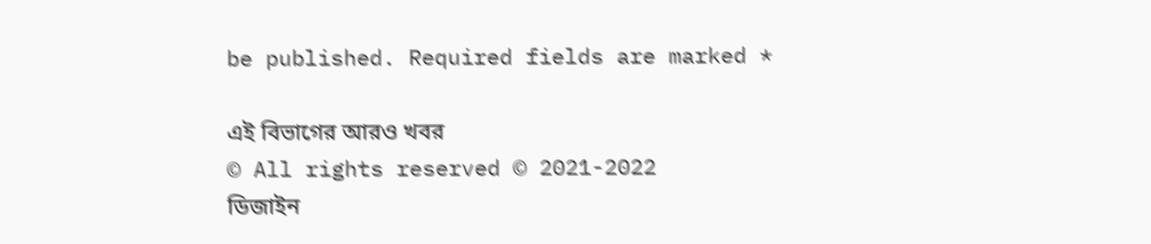be published. Required fields are marked *

এই বিভাগের আরও খবর
© All rights reserved © 2021-2022
ডিজাইন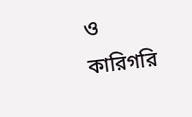ও কারিগরি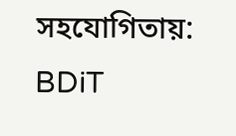সহযোগিতায়: BDiT